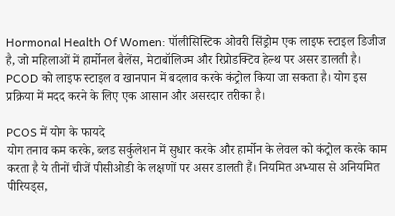Hormonal Health Of Women: पॉलीसिस्टिक ओवरी सिंड्रोम एक लाइफ स्टाइल डिजीज है, जो महिलाओं में हार्मोनल बैलेंस, मेटाबॉलिज्म और रिप्रोडक्टिव हेल्थ पर असर डालती है। PCOD को लाइफ स्टाइल व खानपान में बदलाव करके कंट्रोल किया जा सकता है। योग इस प्रक्रिया में मदद करने के लिए एक आसान और असरदार तरीका है।

PCOS में योग के फायदे
योग तनाव कम करके, ब्लड सर्कुलेशन में सुधार करके और हार्मोन के लेवल को कंट्रोल करके काम करता है ये तीनों चीजें पीसीओडी के लक्षणों पर असर डालती हैं। नियमित अभ्यास से अनियमित पीरियड्स,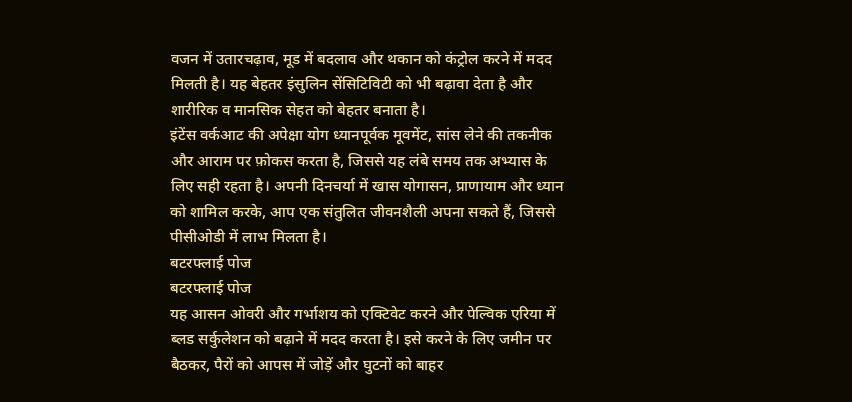वजन में उतारचढ़ाव, मूड में बदलाव और थकान को कंट्रोल करने में मदद मिलती है। यह बेहतर इंसुलिन सेंसिटिविटी को भी बढ़ावा देता है और शारीरिक व मानसिक सेहत को बेहतर बनाता है।
इंटेंस वर्कआट की अपेक्षा योग ध्यानपूर्वक मूवमेंट, सांस लेने की तकनीक और आराम पर फ़ोकस करता है, जिससे यह लंबे समय तक अभ्यास के लिए सही रहता है। अपनी दिनचर्या में खास योगासन, प्राणायाम और ध्यान को शामिल करके, आप एक संतुलित जीवनशैली अपना सकते हैं, जिससे पीसीओडी में लाभ मिलता है।
बटरफ्लाई पोज
बटरफ्लाई पोज
यह आसन ओवरी और गर्भाशय को एक्टिवेट करने और पेल्विक एरिया में ब्लड सर्कुलेशन को बढ़ाने में मदद करता है। इसे करने के लिए जमीन पर बैठकर, पैरों को आपस में जोड़ें और घुटनों को बाहर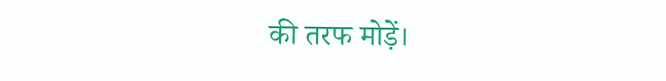की तरफ मोड़ें।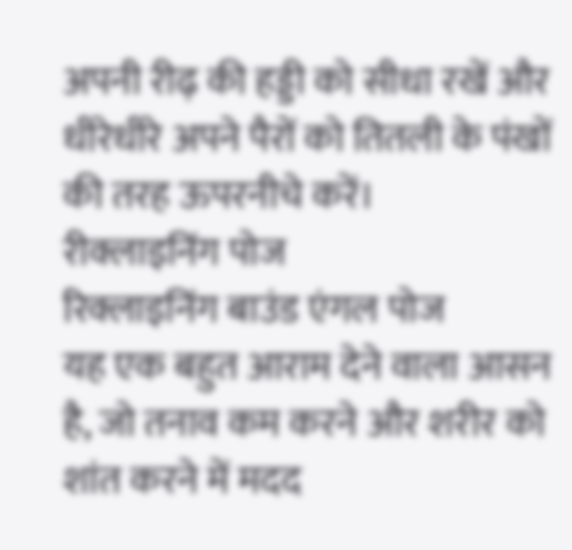अपनी रीढ़ की हड्डी को सीधा रखें और धीरेधीरे अपने पैरों को तितली के पंखों की तरह ऊपरनीचे करें।
रीक्लाइनिंग पोज
रिक्लाइनिंग बाउंड एंगल पोज
यह एक बहुत आराम देने वाला आसन है, जो तनाव कम करने और शरीर को शांत करने में मदद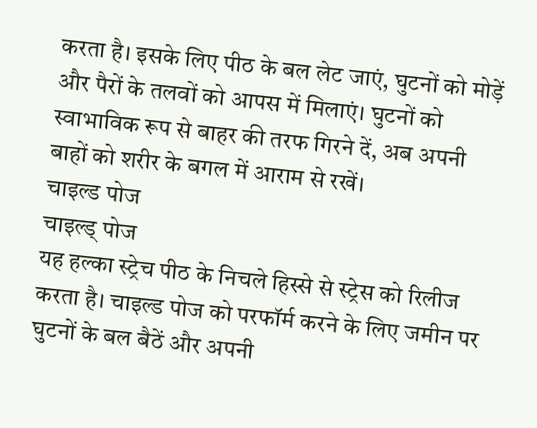करता है। इसके लिए पीठ के बल लेट जाएं, घुटनों को मोड़ें और पैरों के तलवों को आपस में मिलाएं। घुटनों को स्वाभाविक रूप से बाहर की तरफ गिरने दें, अब अपनी बाहों को शरीर के बगल में आराम से रखें।
चाइल्ड पोज
चाइल्ड् पोज
यह हल्का स्ट्रेच पीठ के निचले हिस्से से स्ट्रेस को रिलीज करता है। चाइल्ड पोज को परफॉर्म करने के लिए जमीन पर घुटनों के बल बैठें और अपनी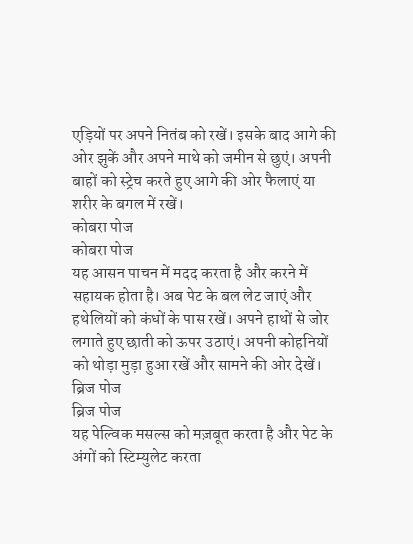एड़ियों पर अपने नितंब को रखें। इसके बाद आगे की ओर झुकें और अपने माथे को जमीन से छुएं। अपनी बाहों को स्ट्रेच करते हुए आगे की ओर फैलाएं या शरीर के बगल में रखें।
कोबरा पोज
कोबरा पोज
यह आसन पाचन में मदद करता है और करने में सहायक होता है। अब पेट के बल लेट जाएं और हथेलियों को कंधों के पास रखें। अपने हाथों से जोर लगाते हुए छाती को ऊपर उठाएं। अपनी कोहनियों को थोड़ा मुड़ा हुआ रखें और सामने की ओर देखें।
ब्रिज पोज
ब्रिज पोज
यह पेल्विक मसल्स को मज़बूत करता है और पेट के अंगों को स्टिम्युलेट करता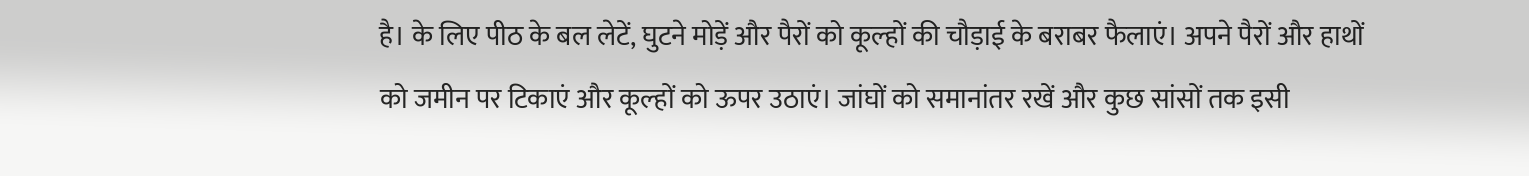है। के लिए पीठ के बल लेटें, घुटने मोड़ें और पैरों को कूल्हों की चौड़ाई के बराबर फैलाएं। अपने पैरों और हाथों को जमीन पर टिकाएं और कूल्हों को ऊपर उठाएं। जांघों को समानांतर रखें और कुछ सांसों तक इसी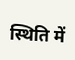स्थिति में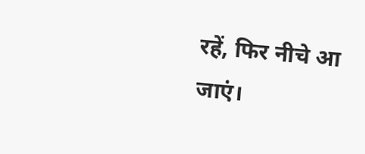रहें, फिर नीचे आ जाएं।